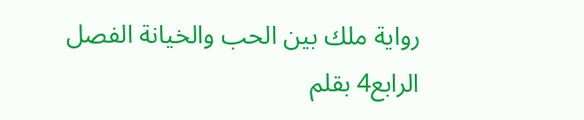رواية ملك بين الحب والخيانة الفصل الرابع4 بقلم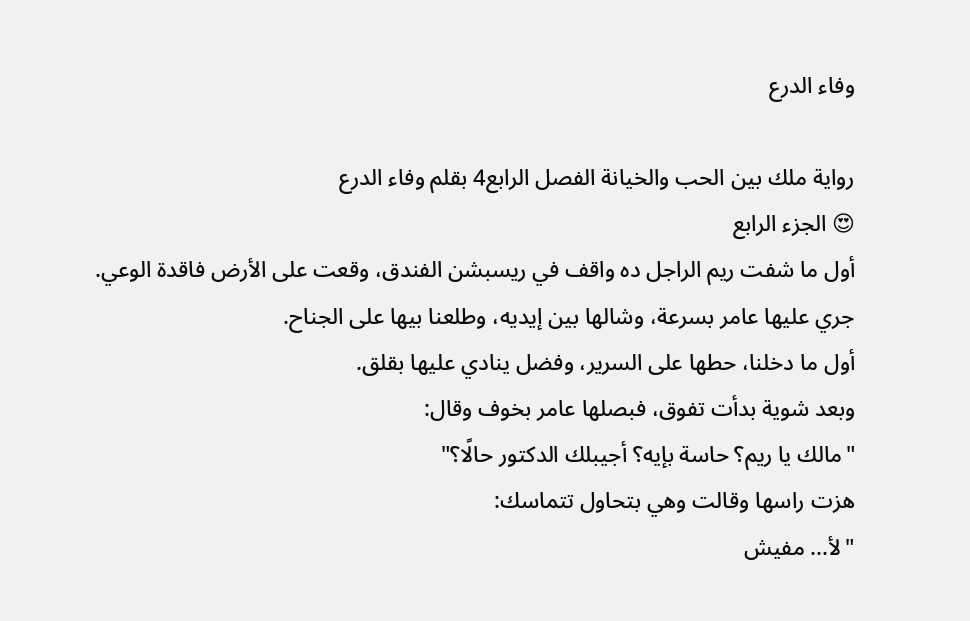وفاء الدرع

رواية ملك بين الحب والخيانة الفصل الرابع4 بقلم وفاء الدرع
😍 الجزء الرابع
أول ما شفت ريم الراجل ده واقف في ريسبشن الفندق، وقعت على الأرض فاقدة الوعي.
جري عليها عامر بسرعة، وشالها بين إيديه، وطلعنا بيها على الجناح.
أول ما دخلنا، حطها على السرير، وفضل ينادي عليها بقلق.
وبعد شوية بدأت تفوق، فبصلها عامر بخوف وقال:
"مالك يا ريم؟ حاسة بإيه؟ أجيبلك الدكتور حالًا؟"
هزت راسها وقالت وهي بتحاول تتماسك:
"لأ... مفيش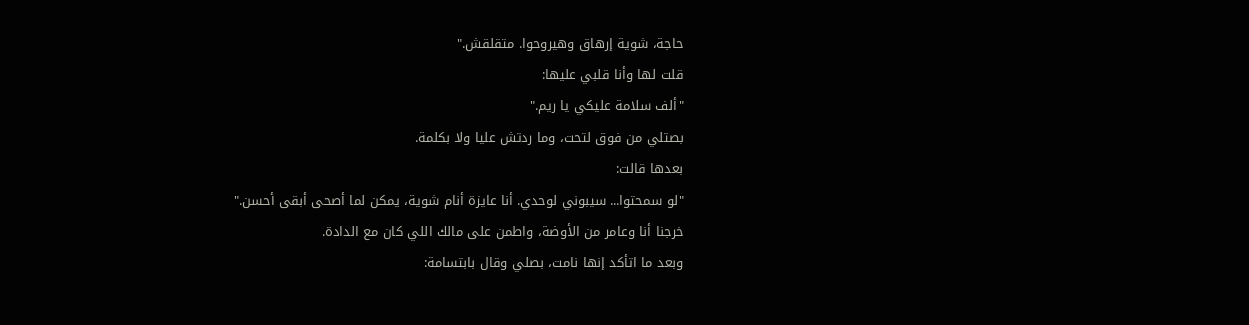حاجة، شوية إرهاق وهيروحوا. متقلقش."
قلت لها وأنا قلبي عليها:
"ألف سلامة عليكي يا ريم."
بصتلي من فوق لتحت، وما ردتش عليا ولا بكلمة.
بعدها قالت:
"لو سمحتوا... سيبوني لوحدي. أنا عايزة أنام شوية، يمكن لما أصحى أبقى أحسن."
خرجنا أنا وعامر من الأوضة، واطمن على مالك اللي كان مع الدادة.
وبعد ما اتأكد إنها نامت، بصلي وقال بابتسامة: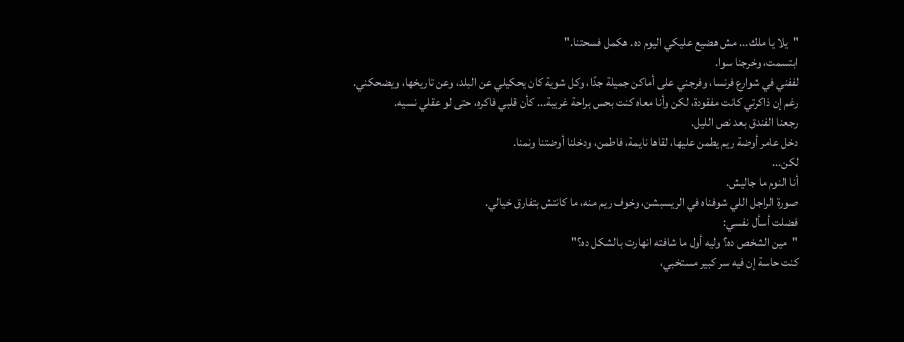"يلا يا ملك... مش هضيع عليكي اليوم ده. هكمل فسحتنا."
ابتسمت، وخرجنا سوا.
لففني في شوارع فرنسا، وفرجني على أماكن جميلة جدًا، وكل شوية كان يحكيلي عن البلد، وعن تاريخها، ويضحكني.
رغم إن ذاكرتي كانت مفقودة، لكن وأنا معاه كنت بحس براحة غريبة... كأن قلبي فاكره، حتى لو عقلي نسيه.
رجعنا الفندق بعد نص الليل.
دخل عامر أوضة ريم يطمن عليها، لقاها نايمة، فاطمن، ودخلنا أوضتنا ونمنا.
لكن...
أنا النوم ما جاليش.
صورة الراجل اللي شوفناه في الريسبشن، وخوف ريم منه، ما كانتش بتفارق خيالي.
فضلت أسأل نفسي:
"مين الشخص ده؟ وليه أول ما شافته انهارت بالشكل ده؟"
كنت حاسة إن فيه سر كبير مستخبي،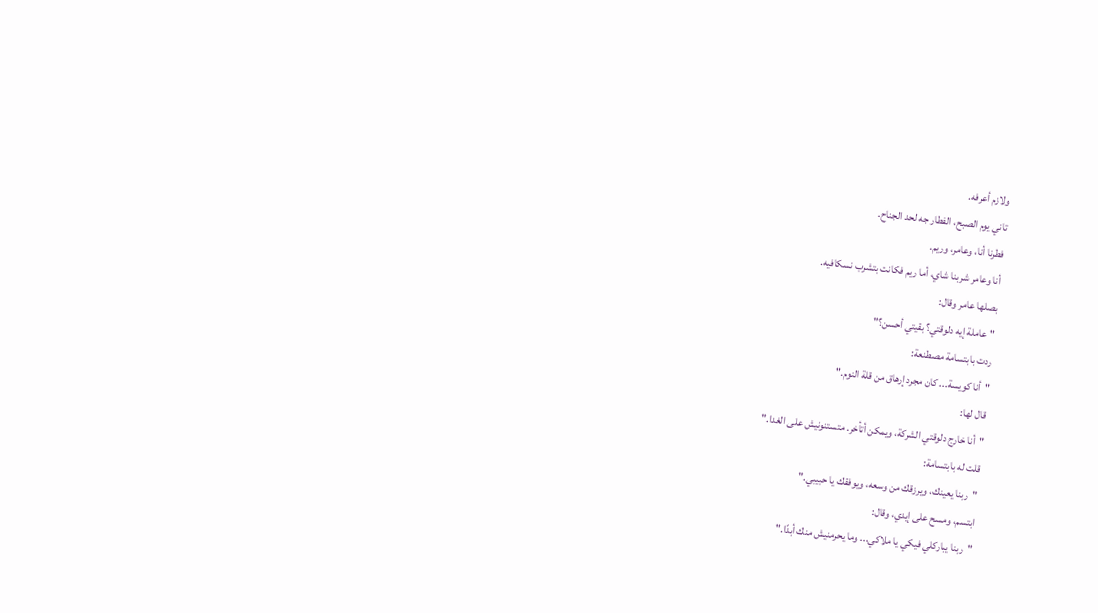ولازم أعرفه.
تاني يوم الصبح، الفطار جه لحد الجناح.
فطرنا أنا، وعامر، وريم.
أنا وعامر شربنا شاي، أما ريم فكانت بتشرب نسكافيه.
بصلها عامر وقال:
"عاملة إيه دلوقتي؟ بقيتي أحسن؟"
ردت بابتسامة مصطنعة:
"أنا كويسة... كان مجرد إرهاق من قلة النوم."
قال لها:
"أنا خارج دلوقتي الشركة، ويمكن أتأخر. متستنونيش على الغدا."
قلت له بابتسامة:
"ربنا يعينك، ويرزقك من وسعه، ويوفقك يا حبيبي."
ابتسم، ومسح على إيدي، وقال:
"ربنا يباركلي فيكي يا ملاكي... وما يحرمنيش منك أبدًا."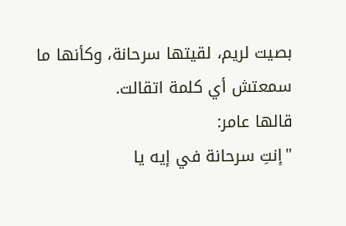بصيت لريم، لقيتها سرحانة، وكأنها ما سمعتش أي كلمة اتقالت.
قالها عامر:
"إنتِ سرحانة في إيه يا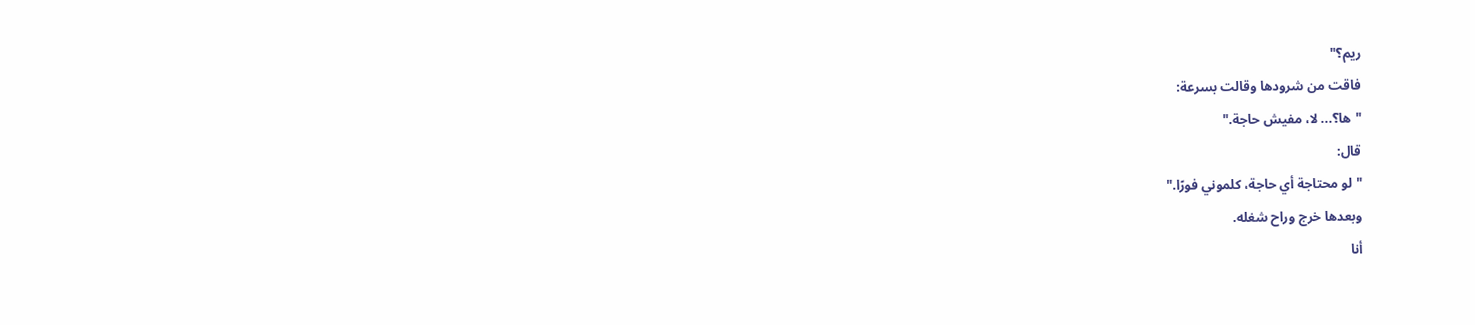ريم؟"
فاقت من شرودها وقالت بسرعة:
"ها؟... لا، مفيش حاجة."
قال:
"لو محتاجة أي حاجة، كلموني فورًا."
وبعدها خرج وراح شغله.
أنا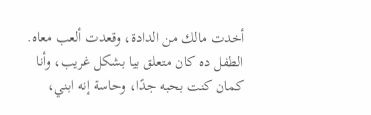أخدت مالك من الدادة، وقعدت ألعب معاه.
الطفل ده كان متعلق بيا بشكل غريب، وأنا كمان كنت بحبه جدًا، وحاسة إنه ابني،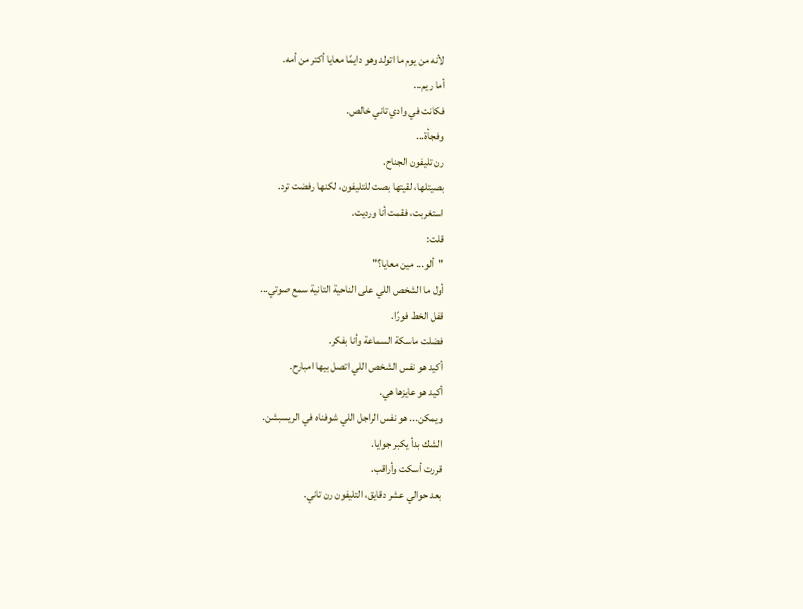لأنه من يوم ما اتولد وهو دايمًا معايا أكتر من أمه.
أما ريم...
فكانت في وادي تاني خالص.
وفجأة...
رن تليفون الجناح.
بصيتلها، لقيتها بصت للتليفون، لكنها رفضت ترد.
استغربت، فقمت أنا ورديت.
قلت:
"ألو... مين معايا؟"
أول ما الشخص اللي على الناحية التانية سمع صوتي...
قفل الخط فورًا.
فضلت ماسكة السماعة وأنا بفكر.
أكيد هو نفس الشخص اللي اتصل بيها امبارح.
أكيد هو عايزها هي.
ويمكن... هو نفس الراجل اللي شوفناه في الريسبشن.
الشك بدأ يكبر جوايا.
قررت أسكت وأراقب.
بعد حوالي عشر دقايق، التليفون رن تاني.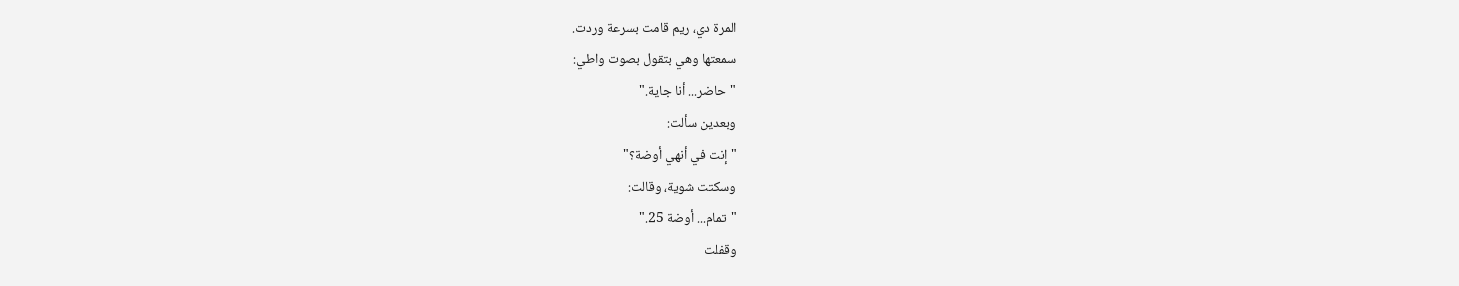المرة دي، ريم قامت بسرعة وردت.
سمعتها وهي بتقول بصوت واطي:
"حاضر... أنا جاية."
وبعدين سألت:
"إنت في أنهي أوضة؟"
وسكتت شوية، وقالت:
"تمام... أوضة 25."
وقفلت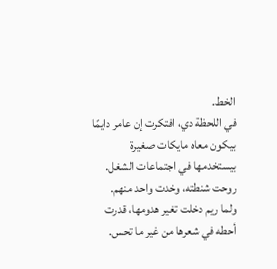الخط.
في اللحظة دي، افتكرت إن عامر دايمًا بيكون معاه مايكات صغيرة بيستخدمها في اجتماعات الشغل.
روحت شنطته، وخدت واحد منهم.
ولما ريم دخلت تغير هدومها، قدرت أحطه في شعرها من غير ما تحس.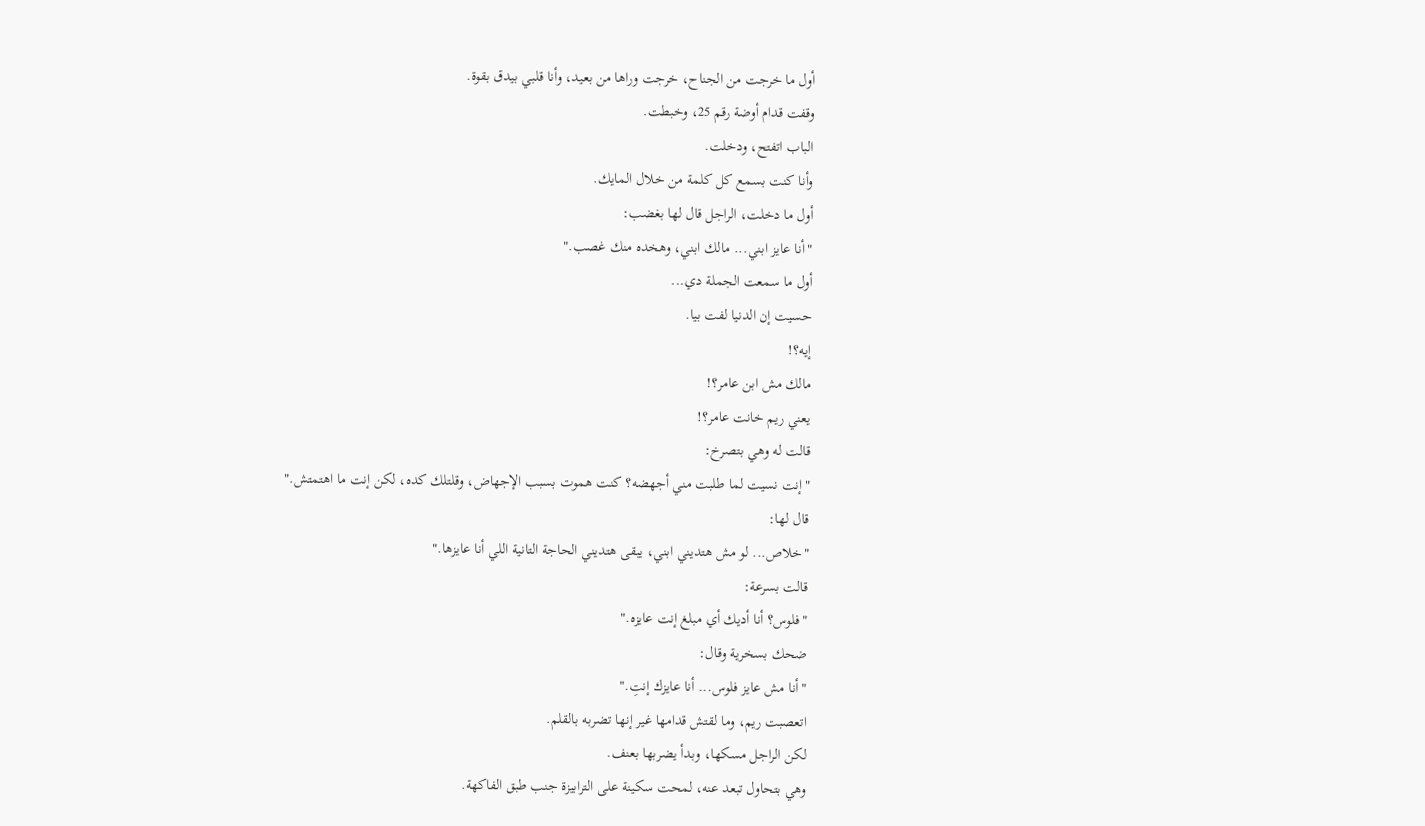أول ما خرجت من الجناح، خرجت وراها من بعيد، وأنا قلبي بيدق بقوة.
وقفت قدام أوضة رقم 25، وخبطت.
الباب اتفتح، ودخلت.
وأنا كنت بسمع كل كلمة من خلال المايك.
أول ما دخلت، الراجل قال لها بغضب:
"أنا عايز ابني... مالك ابني، وهخده منك غصب."
أول ما سمعت الجملة دي...
حسيت إن الدنيا لفت بيا.
إيه؟!
مالك مش ابن عامر؟!
يعني ريم خانت عامر؟!
قالت له وهي بتصرخ:
"إنت نسيت لما طلبت مني أجهضه؟ كنت هموت بسبب الإجهاض، وقلتلك كده، لكن إنت ما اهتمتش."
قال لها:
"خلاص... لو مش هتديني ابني، يبقى هتديني الحاجة التانية اللي أنا عايزها."
قالت بسرعة:
"فلوس؟ أنا أديك أي مبلغ إنت عايزه."
ضحك بسخرية وقال:
"أنا مش عايز فلوس... أنا عايزك إنتِ."
اتعصبت ريم، وما لقتش قدامها غير إنها تضربه بالقلم.
لكن الراجل مسكها، وبدأ يضربها بعنف.
وهي بتحاول تبعد عنه، لمحت سكينة على الترابيزة جنب طبق الفاكهة.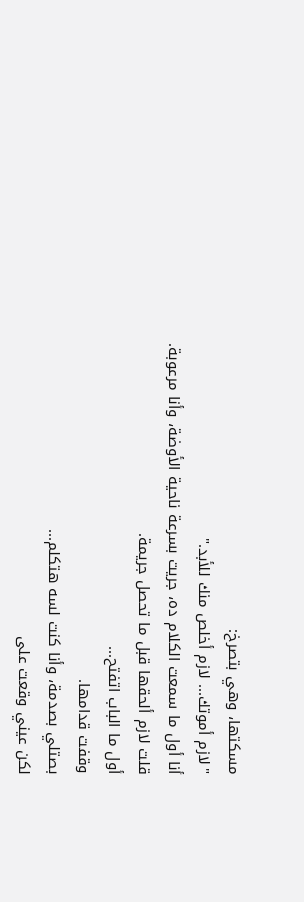مسكتها، وهي بتصرخ:
"لازم أموتك... لازم أخلص منك للأبد."
أنا أول ما سمعت الكلام ده، جريت بسرعة ناحية الأوضة، وأنا مرعوبة.
قلت لازم ألحقها قبل ما تحصل جريمة.
أول ما الباب اتفتح...
وقفت قدامها.
بصتلي بصدمة، وأنا كنت لسه هتكلم...
لكن عيني وقعت على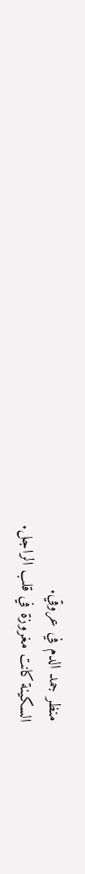منظر جمد الدم في عروقي.
السكينة كانت مغروزة في قلب الراجل.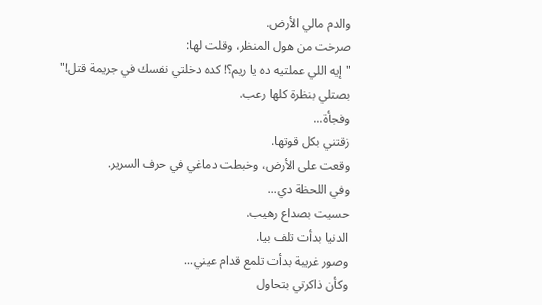والدم مالي الأرض.
صرخت من هول المنظر، وقلت لها:
"إيه اللي عملتيه ده يا ريم؟! كده دخلتي نفسك في جريمة قتل!"
بصتلي بنظرة كلها رعب.
وفجأة...
زقتني بكل قوتها.
وقعت على الأرض، وخبطت دماغي في حرف السرير.
وفي اللحظة دي...
حسيت بصداع رهيب.
الدنيا بدأت تلف بيا.
وصور غريبة بدأت تلمع قدام عيني...
وكأن ذاكرتي بتحاول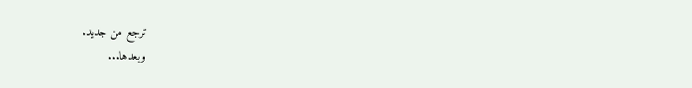ترجع من جديد.
وبعدها...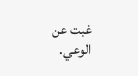غبت عن الوعي.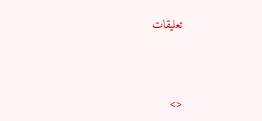تعليقات



<>